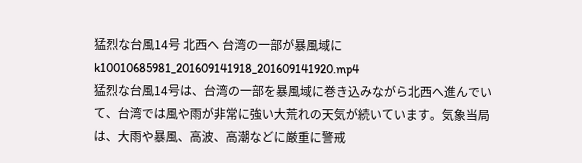猛烈な台風14号 北西へ 台湾の一部が暴風域に
k10010685981_201609141918_201609141920.mp4
猛烈な台風14号は、台湾の一部を暴風域に巻き込みながら北西へ進んでいて、台湾では風や雨が非常に強い大荒れの天気が続いています。気象当局は、大雨や暴風、高波、高潮などに厳重に警戒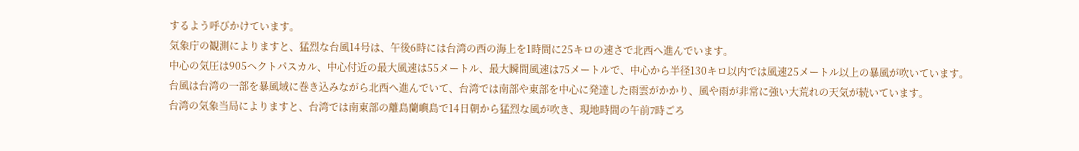するよう呼びかけています。
気象庁の観測によりますと、猛烈な台風14号は、午後6時には台湾の西の海上を1時間に25キロの速さで北西へ進んでいます。
中心の気圧は905ヘクトパスカル、中心付近の最大風速は55メートル、最大瞬間風速は75メートルで、中心から半径130キロ以内では風速25メートル以上の暴風が吹いています。
台風は台湾の一部を暴風域に巻き込みながら北西へ進んでいて、台湾では南部や東部を中心に発達した雨雲がかかり、風や雨が非常に強い大荒れの天気が続いています。
台湾の気象当局によりますと、台湾では南東部の離島蘭嶼島で14日朝から猛烈な風が吹き、現地時間の午前7時ごろ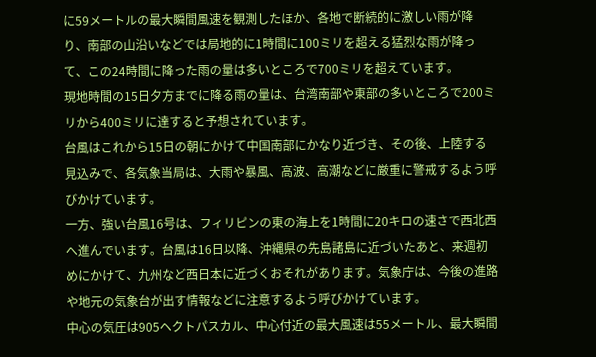に59メートルの最大瞬間風速を観測したほか、各地で断続的に激しい雨が降り、南部の山沿いなどでは局地的に1時間に100ミリを超える猛烈な雨が降って、この24時間に降った雨の量は多いところで700ミリを超えています。
現地時間の15日夕方までに降る雨の量は、台湾南部や東部の多いところで200ミリから400ミリに達すると予想されています。
台風はこれから15日の朝にかけて中国南部にかなり近づき、その後、上陸する見込みで、各気象当局は、大雨や暴風、高波、高潮などに厳重に警戒するよう呼びかけています。
一方、強い台風16号は、フィリピンの東の海上を1時間に20キロの速さで西北西へ進んでいます。台風は16日以降、沖縄県の先島諸島に近づいたあと、来週初めにかけて、九州など西日本に近づくおそれがあります。気象庁は、今後の進路や地元の気象台が出す情報などに注意するよう呼びかけています。
中心の気圧は905ヘクトパスカル、中心付近の最大風速は55メートル、最大瞬間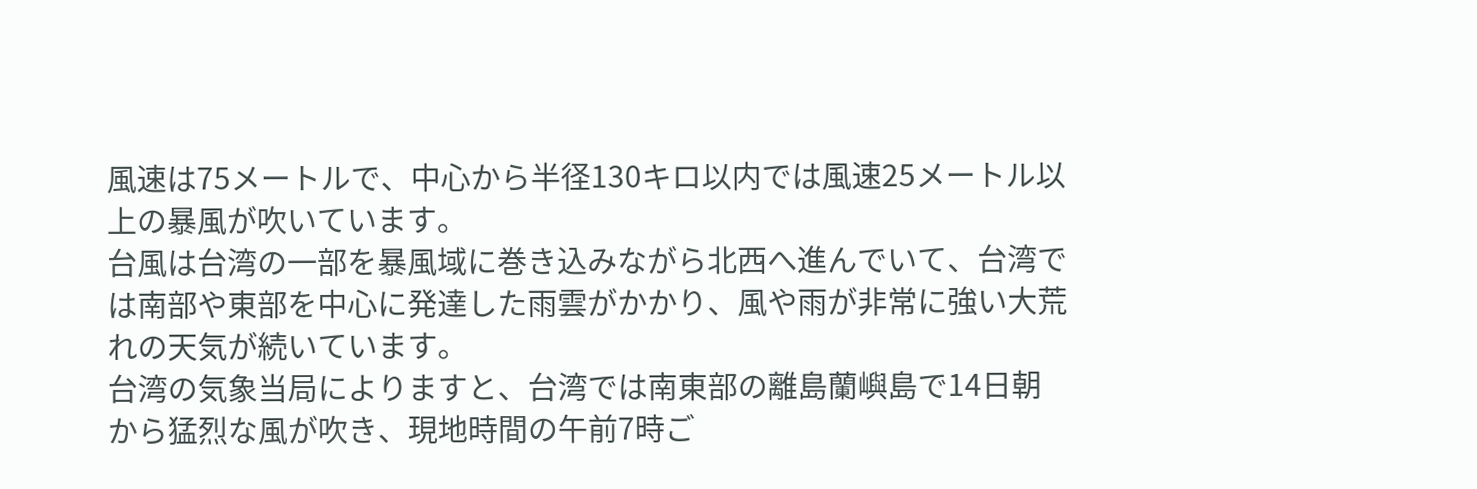風速は75メートルで、中心から半径130キロ以内では風速25メートル以上の暴風が吹いています。
台風は台湾の一部を暴風域に巻き込みながら北西へ進んでいて、台湾では南部や東部を中心に発達した雨雲がかかり、風や雨が非常に強い大荒れの天気が続いています。
台湾の気象当局によりますと、台湾では南東部の離島蘭嶼島で14日朝から猛烈な風が吹き、現地時間の午前7時ご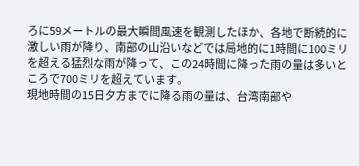ろに59メートルの最大瞬間風速を観測したほか、各地で断続的に激しい雨が降り、南部の山沿いなどでは局地的に1時間に100ミリを超える猛烈な雨が降って、この24時間に降った雨の量は多いところで700ミリを超えています。
現地時間の15日夕方までに降る雨の量は、台湾南部や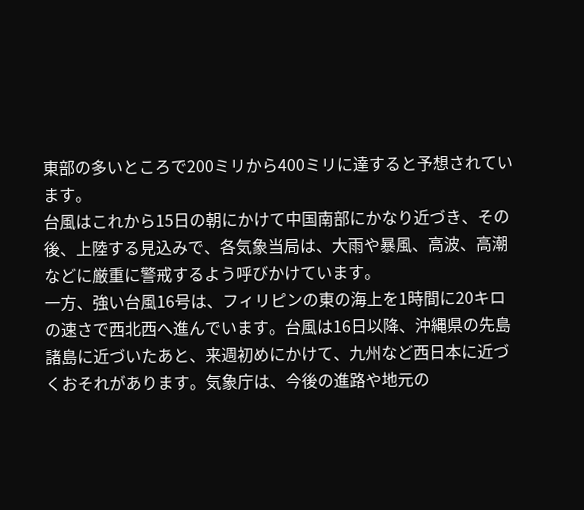東部の多いところで200ミリから400ミリに達すると予想されています。
台風はこれから15日の朝にかけて中国南部にかなり近づき、その後、上陸する見込みで、各気象当局は、大雨や暴風、高波、高潮などに厳重に警戒するよう呼びかけています。
一方、強い台風16号は、フィリピンの東の海上を1時間に20キロの速さで西北西へ進んでいます。台風は16日以降、沖縄県の先島諸島に近づいたあと、来週初めにかけて、九州など西日本に近づくおそれがあります。気象庁は、今後の進路や地元の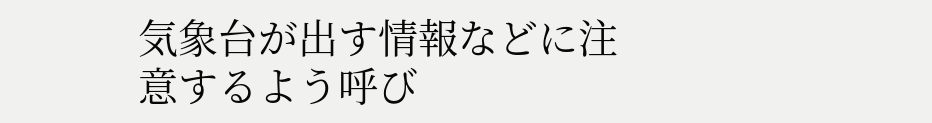気象台が出す情報などに注意するよう呼び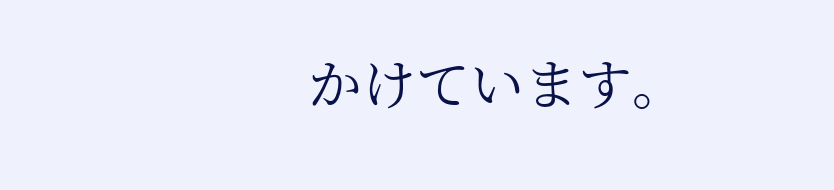かけています。